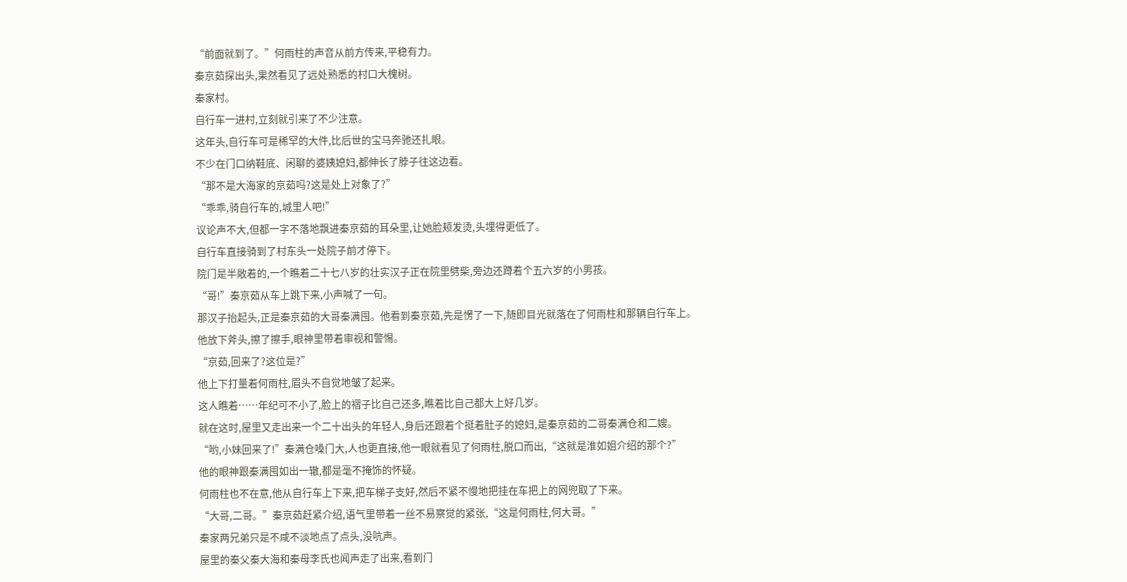“前面就到了。”何雨柱的声音从前方传来,平稳有力。
秦京茹探出头,果然看见了远处熟悉的村口大槐树。
秦家村。
自行车一进村,立刻就引来了不少注意。
这年头,自行车可是稀罕的大件,比后世的宝马奔驰还扎眼。
不少在门口纳鞋底、闲聊的婆姨媳妇,都伸长了脖子往这边看。
“那不是大海家的京茹吗?这是处上对象了?”
“乖乖,骑自行车的,城里人吧!”
议论声不大,但都一字不落地飘进秦京茹的耳朵里,让她脸颊发烫,头埋得更低了。
自行车直接骑到了村东头一处院子前才停下。
院门是半敞着的,一个瞧着二十七八岁的壮实汉子正在院里劈柴,旁边还蹲着个五六岁的小男孩。
“哥!”秦京茹从车上跳下来,小声喊了一句。
那汉子抬起头,正是秦京茹的大哥秦满囤。他看到秦京茹,先是愣了一下,随即目光就落在了何雨柱和那辆自行车上。
他放下斧头,擦了擦手,眼神里带着审视和警惕。
“京茹,回来了?这位是?”
他上下打量着何雨柱,眉头不自觉地皱了起来。
这人瞧着……年纪可不小了,脸上的褶子比自己还多,瞧着比自己都大上好几岁。
就在这时,屋里又走出来一个二十出头的年轻人,身后还跟着个挺着肚子的媳妇,是秦京茹的二哥秦满仓和二嫂。
“哟,小妹回来了!”秦满仓嗓门大,人也更直接,他一眼就看见了何雨柱,脱口而出,“这就是淮如姐介绍的那个?”
他的眼神跟秦满囤如出一辙,都是毫不掩饰的怀疑。
何雨柱也不在意,他从自行车上下来,把车梯子支好,然后不紧不慢地把挂在车把上的网兜取了下来。
“大哥,二哥。”秦京茹赶紧介绍,语气里带着一丝不易察觉的紧张,“这是何雨柱,何大哥。”
秦家两兄弟只是不咸不淡地点了点头,没吭声。
屋里的秦父秦大海和秦母李氏也闻声走了出来,看到门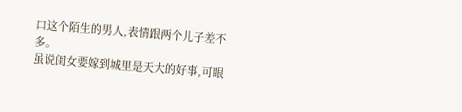口这个陌生的男人,表情跟两个儿子差不多。
虽说闺女要嫁到城里是天大的好事,可眼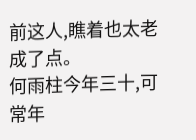前这人,瞧着也太老成了点。
何雨柱今年三十,可常年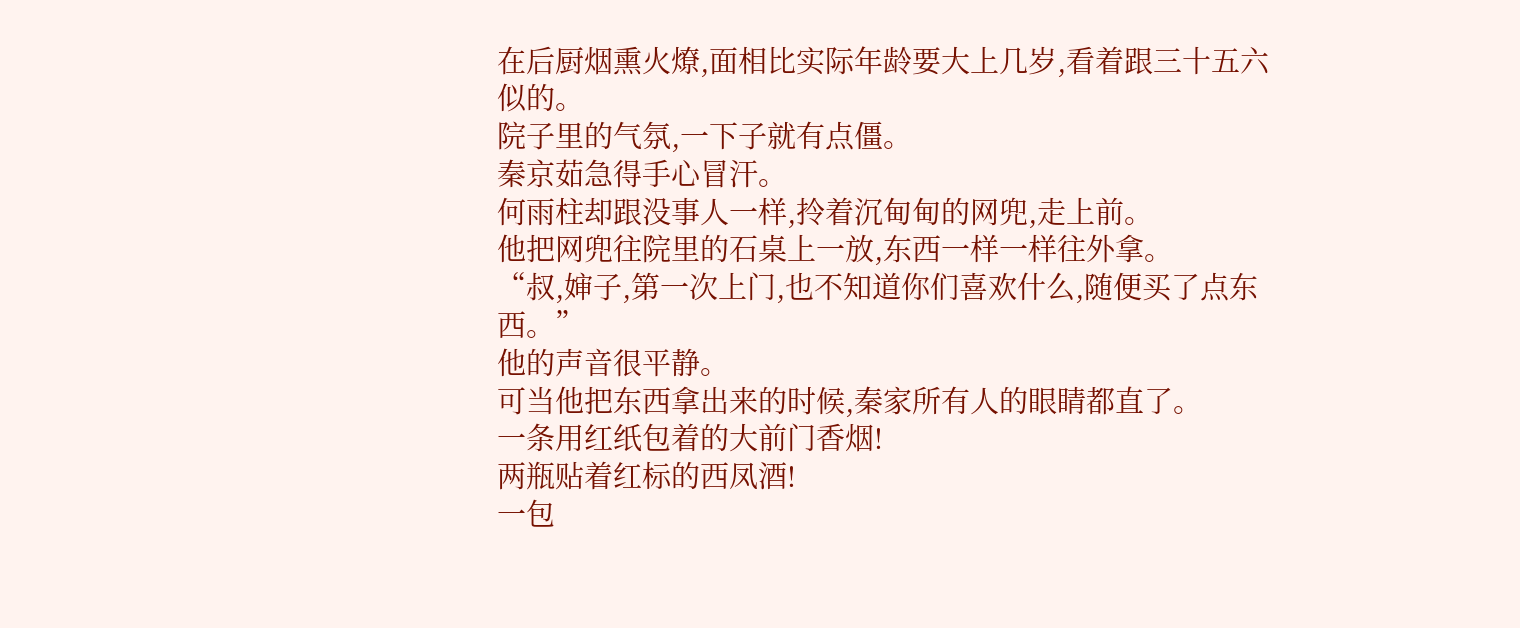在后厨烟熏火燎,面相比实际年龄要大上几岁,看着跟三十五六似的。
院子里的气氛,一下子就有点僵。
秦京茹急得手心冒汗。
何雨柱却跟没事人一样,拎着沉甸甸的网兜,走上前。
他把网兜往院里的石桌上一放,东西一样一样往外拿。
“叔,婶子,第一次上门,也不知道你们喜欢什么,随便买了点东西。”
他的声音很平静。
可当他把东西拿出来的时候,秦家所有人的眼睛都直了。
一条用红纸包着的大前门香烟!
两瓶贴着红标的西凤酒!
一包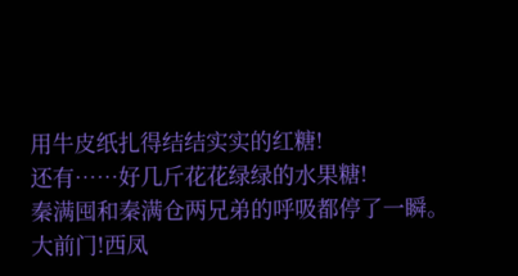用牛皮纸扎得结结实实的红糖!
还有……好几斤花花绿绿的水果糖!
秦满囤和秦满仓两兄弟的呼吸都停了一瞬。
大前门!西凤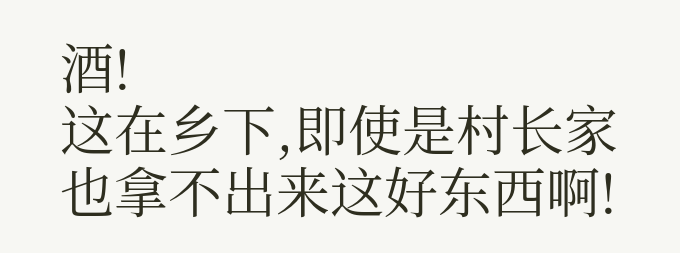酒!
这在乡下,即使是村长家也拿不出来这好东西啊!